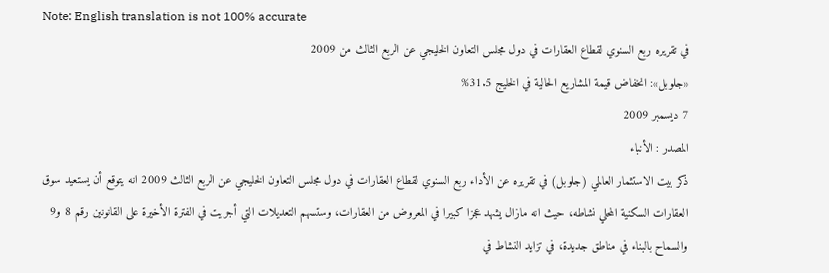Note: English translation is not 100% accurate
في تقريره ربع السنوي لقطاع العقارات في دول مجلس التعاون الخليجي عن الربع الثالث من 2009
«جلوبل»: انخفاض قيمة المشاريع الحالية في الخليج 31.5%
7 ديسمبر 2009
المصدر : الأنباء
ذكر بيت الاستثمار العالمي (جلوبل) في تقريره عن الأداء ربع السنوي لقطاع العقارات في دول مجلس التعاون الخليجي عن الربع الثالث 2009 انه يتوقع أن يستعيد سوق العقارات السكنية المحلي نشاطه، حيث انه مازال يشهد عجزا كبيرا في المعروض من العقارات، وستسهم التعديلات التي أجريت في الفترة الأخيرة على القانونين رقم 8 و9 والسماح بالبناء في مناطق جديدة، في تزايد النشاط في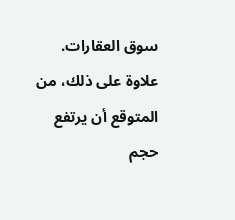سوق العقارات. علاوة على ذلك، من المتوقع أن يرتفع حجم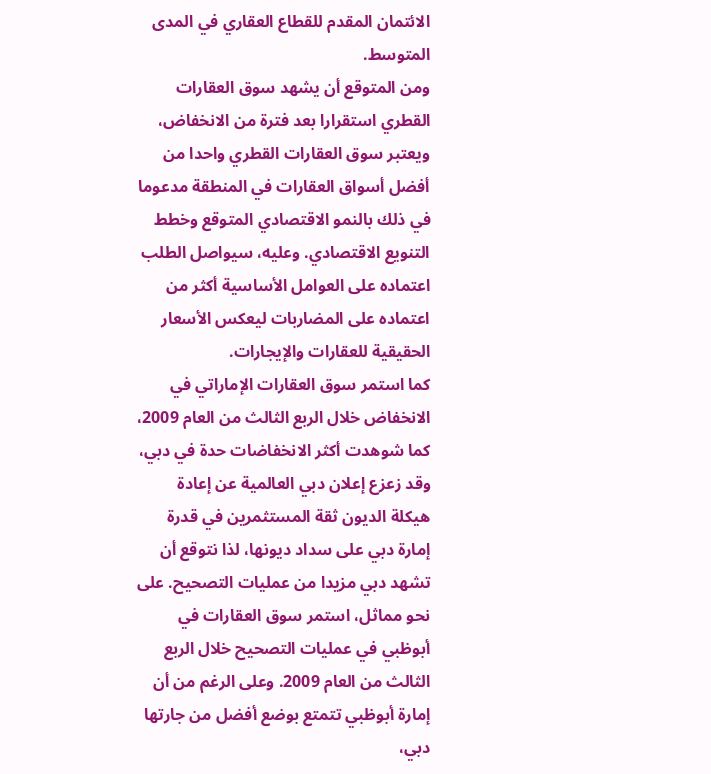الائتمان المقدم للقطاع العقاري في المدى المتوسط.
ومن المتوقع أن يشهد سوق العقارات القطري استقرارا بعد فترة من الانخفاض، ويعتبر سوق العقارات القطري واحدا من أفضل أسواق العقارات في المنطقة مدعوما في ذلك بالنمو الاقتصادي المتوقع وخطط التنويع الاقتصادي. وعليه، سيواصل الطلب اعتماده على العوامل الأساسية أكثر من اعتماده على المضاربات ليعكس الأسعار الحقيقية للعقارات والإيجارات.
كما استمر سوق العقارات الإماراتي في الانخفاض خلال الربع الثالث من العام 2009، كما شوهدت أكثر الانخفاضات حدة في دبي، وقد زعزع إعلان دبي العالمية عن إعادة هيكلة الديون ثقة المستثمرين في قدرة إمارة دبي على سداد ديونها، لذا نتوقع أن تشهد دبي مزيدا من عمليات التصحيح. على نحو مماثل، استمر سوق العقارات في أبوظبي في عمليات التصحيح خلال الربع الثالث من العام 2009. وعلى الرغم من أن إمارة أبوظبي تتمتع بوضع أفضل من جارتها دبي،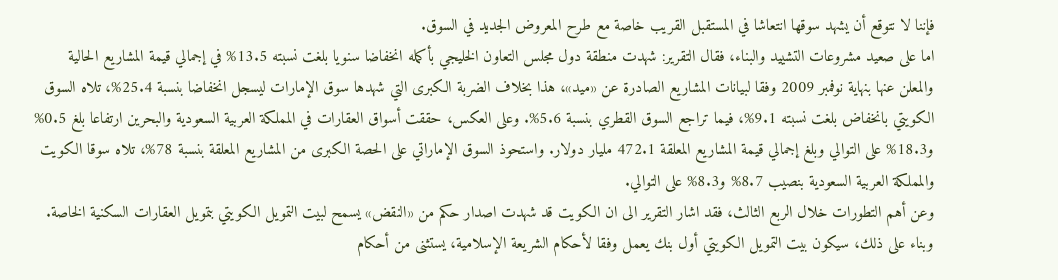فإننا لا نتوقع أن يشهد سوقها انتعاشا في المستقبل القريب خاصة مع طرح المعروض الجديد في السوق.
اما على صعيد مشروعات التشييد والبناء، فقال التقرير: شهدت منطقة دول مجلس التعاون الخليجي بأكمله انخفاضا سنويا بلغت نسبته 13.5% في إجمالي قيمة المشاريع الحالية والمعلن عنها بنهاية نوفمبر 2009 وفقا لبيانات المشاريع الصادرة عن «ميد»، هذا بخلاف الضربة الكبرى التي شهدها سوق الإمارات ليسجل انخفاضا بنسبة 25.4%، تلاه السوق الكويتي بانخفاض بلغت نسبته 9.1%، فيما تراجع السوق القطري بنسبة 5.6%. وعلى العكس، حققت أسواق العقارات في المملكة العربية السعودية والبحرين ارتفاعا بلغ 0.5% و18.3% على التوالي وبلغ إجمالي قيمة المشاريع المعلقة 472.1 مليار دولار. واستحوذ السوق الإماراتي على الحصة الكبرى من المشاريع المعلقة بنسبة 78%، تلاه سوقا الكويت والمملكة العربية السعودية بنصيب 8.7% و8.3% على التوالي.
وعن أهم التطورات خلال الربع الثالث، فقد اشار التقرير الى ان الكويت قد شهدت اصدار حكم من «النقض» يسمح لبيت التمويل الكويتي بتمويل العقارات السكنية الخاصة. وبناء على ذلك، سيكون بيت التمويل الكويتي أول بنك يعمل وفقا لأحكام الشريعة الإسلامية، يستثنى من أحكام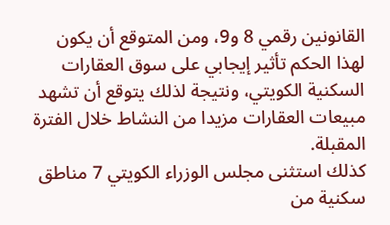القانونين رقمي 8 و9، ومن المتوقع أن يكون لهذا الحكم تأثير إيجابي على سوق العقارات السكنية الكويتي، ونتيجة لذلك يتوقع أن تشهد مبيعات العقارات مزيدا من النشاط خلال الفترة المقبلة.
كذلك استثنى مجلس الوزراء الكويتي 7 مناطق سكنية من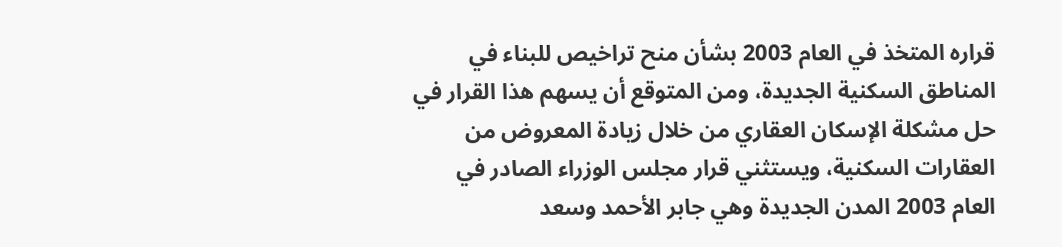قراره المتخذ في العام 2003 بشأن منح تراخيص للبناء في المناطق السكنية الجديدة، ومن المتوقع أن يسهم هذا القرار في حل مشكلة الإسكان العقاري من خلال زيادة المعروض من العقارات السكنية، ويستثني قرار مجلس الوزراء الصادر في العام 2003 المدن الجديدة وهي جابر الأحمد وسعد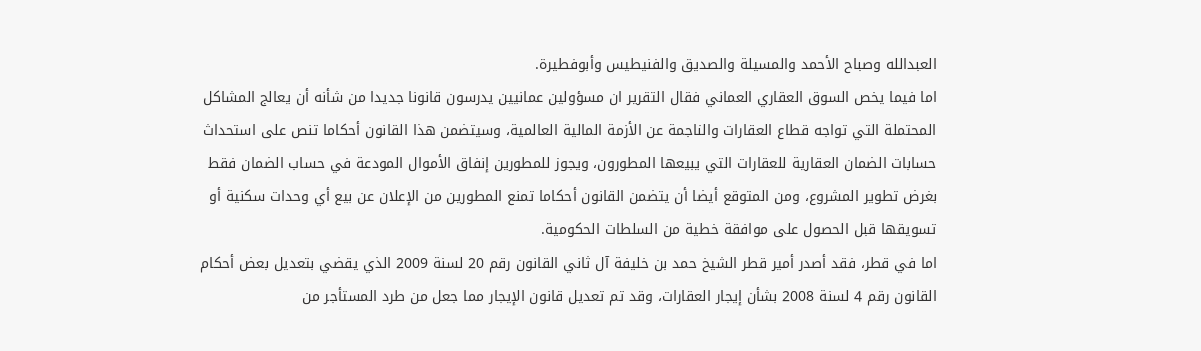العبدالله وصباح الأحمد والمسيلة والصديق والفنيطيس وأبوفطيرة.
اما فيما يخص السوق العقاري العماني فقال التقرير ان مسؤولين عمانيين يدرسون قانونا جديدا من شأنه أن يعالج المشاكل المحتملة التي تواجه قطاع العقارات والناجمة عن الأزمة المالية العالمية، وسيتضمن هذا القانون أحكاما تنص على استحداث حسابات الضمان العقارية للعقارات التي يبيعها المطورون، ويجوز للمطورين إنفاق الأموال المودعة في حساب الضمان فقط بغرض تطوير المشروع، ومن المتوقع أيضا أن يتضمن القانون أحكاما تمنع المطورين من الإعلان عن بيع أي وحدات سكنية أو تسويقها قبل الحصول على موافقة خطية من السلطات الحكومية.
اما في قطر، فقد أصدر أمير قطر الشيخ حمد بن خليفة آل ثاني القانون رقم 20 لسنة 2009 الذي يقضي بتعديل بعض أحكام القانون رقم 4 لسنة 2008 بشأن إيجار العقارات، وقد تم تعديل قانون الإيجار مما جعل من طرد المستأجر من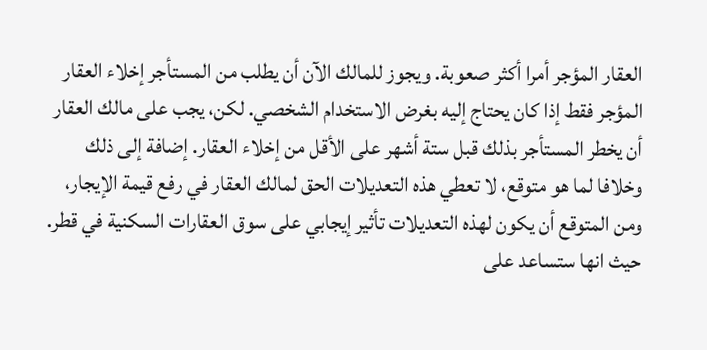العقار المؤجر أمرا أكثر صعوبة. ويجوز للمالك الآن أن يطلب من المستأجر إخلاء العقار المؤجر فقط إذا كان يحتاج إليه بغرض الاستخدام الشخصي. لكن، يجب على مالك العقار أن يخطر المستأجر بذلك قبل ستة أشهر على الأقل من إخلاء العقار. إضافة إلى ذلك وخلافا لما هو متوقع، لا تعطي هذه التعديلات الحق لمالك العقار في رفع قيمة الإيجار، ومن المتوقع أن يكون لهذه التعديلات تأثير إيجابي على سوق العقارات السكنية في قطر. حيث انها ستساعد على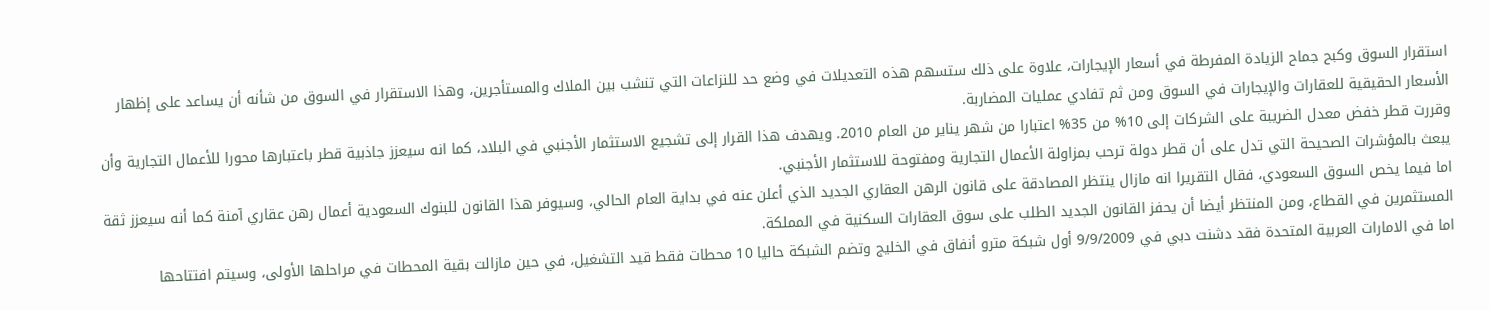استقرار السوق وكبح جماح الزيادة المفرطة في أسعار الإيجارات، علاوة على ذلك ستسهم هذه التعديلات في وضع حد للنزاعات التي تنشب بين الملاك والمستأجرين، وهذا الاستقرار في السوق من شأنه أن يساعد على إظهار الأسعار الحقيقية للعقارات والإيجارات في السوق ومن ثم تفادي عمليات المضاربة.
وقررت قطر خفض معدل الضريبة على الشركات إلى 10% من 35% اعتبارا من شهر يناير من العام 2010. ويهدف هذا القرار إلى تشجيع الاستثمار الأجنبي في البلاد، كما انه سيعزز جاذبية قطر باعتبارها محورا للأعمال التجارية وأن يبعث بالمؤشرات الصحيحة التي تدل على أن قطر دولة ترحب بمزاولة الأعمال التجارية ومفتوحة للاستثمار الأجنبي.
اما فيما يخص السوق السعودي، فقال التقريرا انه مازال ينتظر المصادقة على قانون الرهن العقاري الجديد الذي أعلن عنه في بداية العام الحالي، وسيوفر هذا القانون للبنوك السعودية أعمال رهن عقاري آمنة كما أنه سيعزز ثقة المستثمرين في القطاع، ومن المنتظر أيضا أن يحفز القانون الجديد الطلب على سوق العقارات السكنية في المملكة.
اما في الامارات العربية المتحدة فقد دشنت دبي في 9/9/2009 أول شبكة مترو أنفاق في الخليج وتضم الشبكة حاليا 10 محطات فقط قيد التشغيل، في حين مازالت بقية المحطات في مراحلها الأولى، وسيتم افتتاحها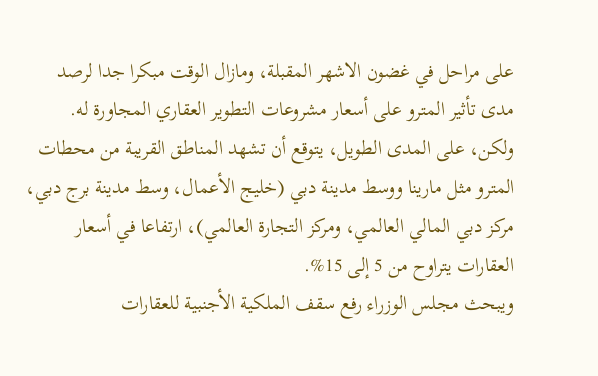على مراحل في غضون الاشهر المقبلة، ومازال الوقت مبكرا جدا لرصد مدى تأثير المترو على أسعار مشروعات التطوير العقاري المجاورة له. ولكن، على المدى الطويل، يتوقع أن تشهد المناطق القريبة من محطات المترو مثل مارينا ووسط مدينة دبي (خليج الأعمال، وسط مدينة برج دبي، مركز دبي المالي العالمي، ومركز التجارة العالمي)، ارتفاعا في أسعار العقارات يتراوح من 5 إلى 15%.
ويبحث مجلس الوزراء رفع سقف الملكية الأجنبية للعقارات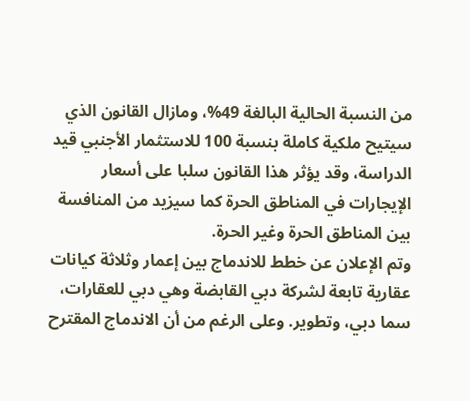من النسبة الحالية البالغة 49%، ومازال القانون الذي سيتيح ملكية كاملة بنسبة 100 للاستثمار الأجنبي قيد الدراسة، وقد يؤثر هذا القانون سلبا على أسعار الإيجارات في المناطق الحرة كما سيزيد من المنافسة بين المناطق الحرة وغير الحرة.
وتم الإعلان عن خطط للاندماج بين إعمار وثلاثة كيانات عقارية تابعة لشركة دبي القابضة وهي دبي للعقارات، سما دبي، وتطوير. وعلى الرغم من أن الاندماج المقترح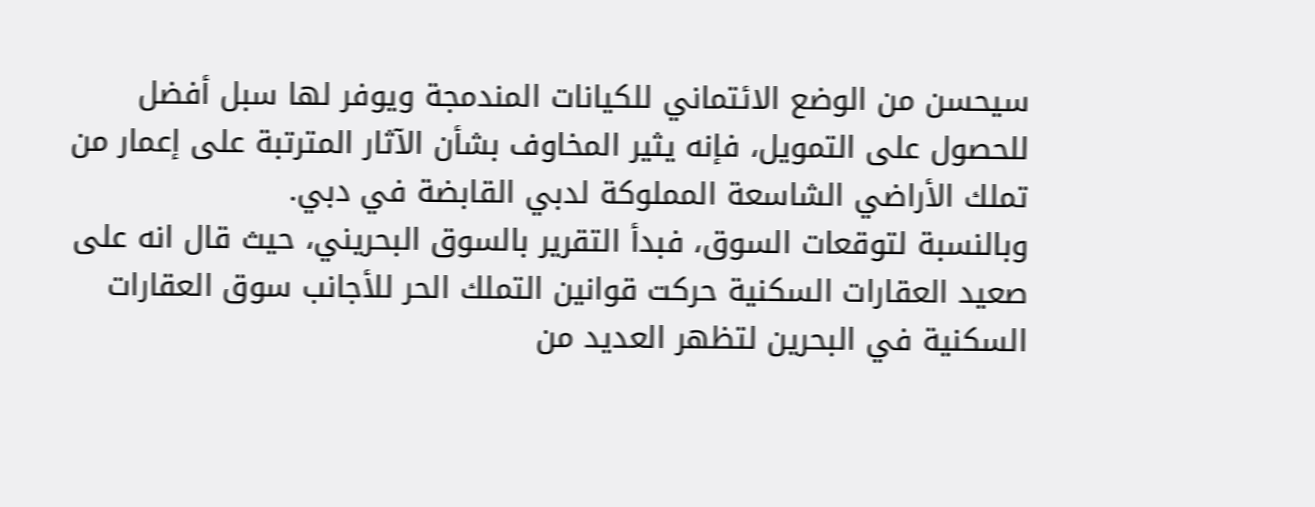سيحسن من الوضع الائتماني للكيانات المندمجة ويوفر لها سبل أفضل للحصول على التمويل، فإنه يثير المخاوف بشأن الآثار المترتبة على إعمار من تملك الأراضي الشاسعة المملوكة لدبي القابضة في دبي.
وبالنسبة لتوقعات السوق، فبدأ التقرير بالسوق البحريني، حيث قال انه على صعيد العقارات السكنية حركت قوانين التملك الحر للأجانب سوق العقارات السكنية في البحرين لتظهر العديد من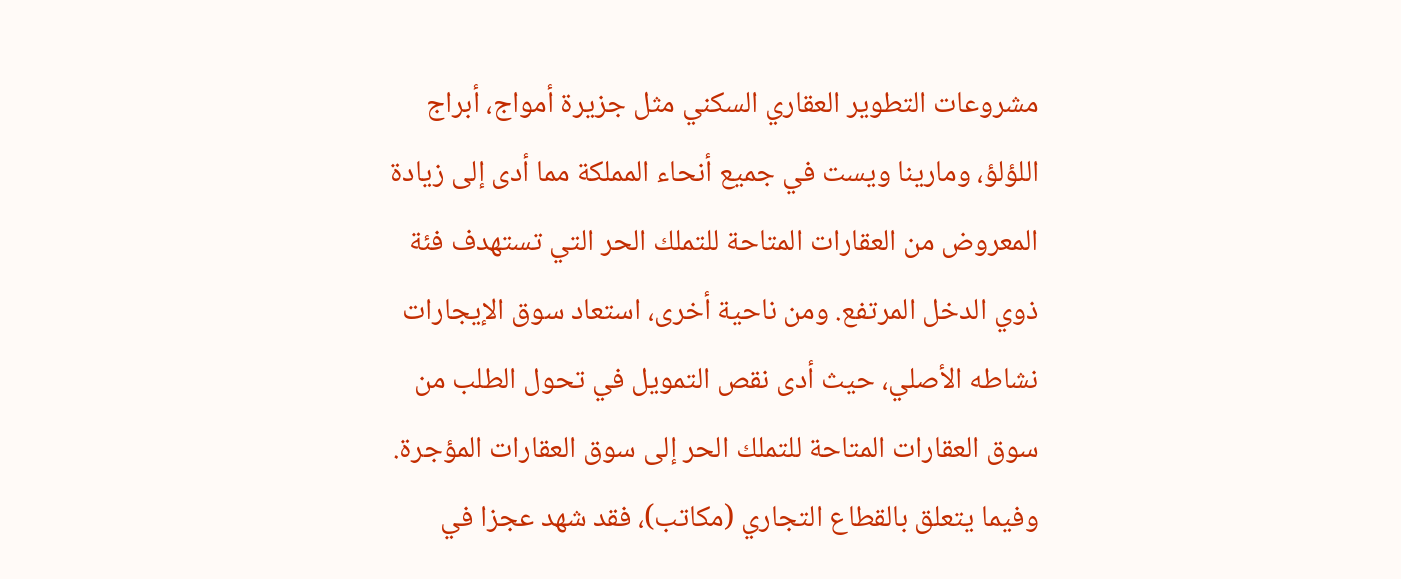مشروعات التطوير العقاري السكني مثل جزيرة أمواج، أبراج اللؤلؤ، ومارينا ويست في جميع أنحاء المملكة مما أدى إلى زيادة المعروض من العقارات المتاحة للتملك الحر التي تستهدف فئة ذوي الدخل المرتفع. ومن ناحية أخرى، استعاد سوق الإيجارات نشاطه الأصلي، حيث أدى نقص التمويل في تحول الطلب من سوق العقارات المتاحة للتملك الحر إلى سوق العقارات المؤجرة.
وفيما يتعلق بالقطاع التجاري (مكاتب)، فقد شهد عجزا في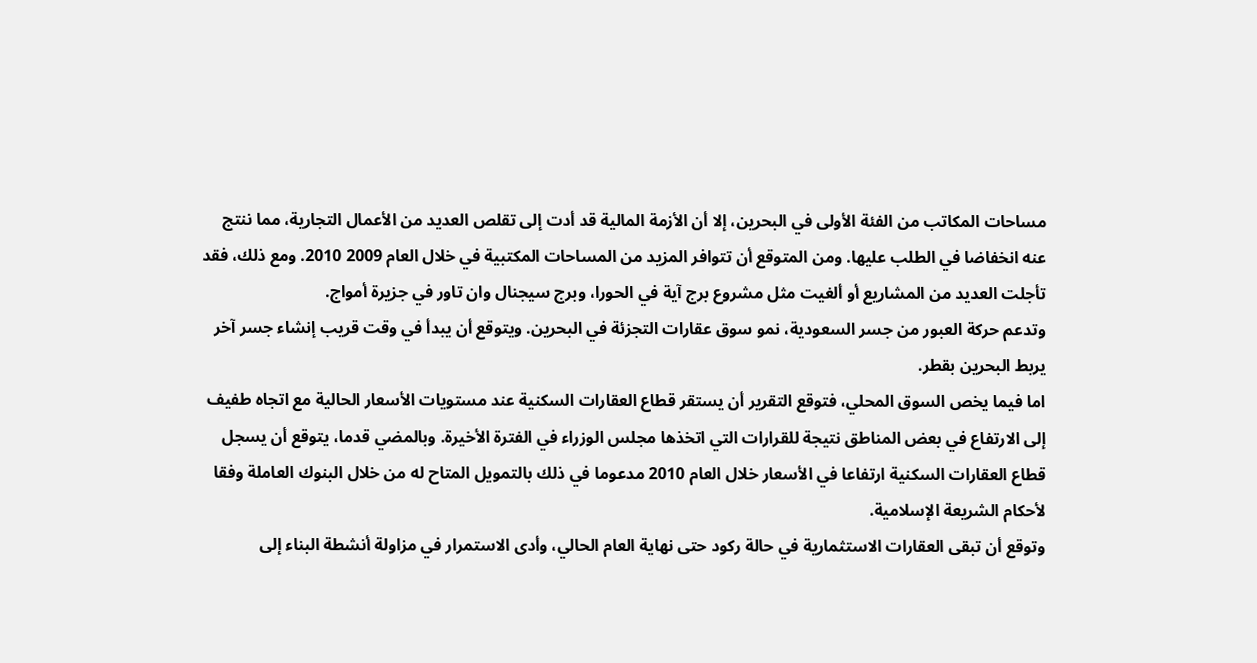مساحات المكاتب من الفئة الأولى في البحرين، إلا أن الأزمة المالية قد أدت إلى تقلص العديد من الأعمال التجارية، مما ننتج عنه انخفاضا في الطلب عليها. ومن المتوقع أن تتوافر المزيد من المساحات المكتبية في خلال العام 2009 2010. ومع ذلك، فقد تأجلت العديد من المشاريع أو ألغيت مثل مشروع برج آية في الحورا، وبرج سيجنال وان تاور في جزيرة أمواج.
وتدعم حركة العبور من جسر السعودية، نمو سوق عقارات التجزئة في البحرين. ويتوقع أن يبدأ في وقت قريب إنشاء جسر آخر يربط البحرين بقطر.
اما فيما يخص السوق المحلي، فتوقع التقرير أن يستقر قطاع العقارات السكنية عند مستويات الأسعار الحالية مع اتجاه طفيف إلى الارتفاع في بعض المناطق نتيجة للقرارات التي اتخذها مجلس الوزراء في الفترة الأخيرة. وبالمضي قدما، يتوقع أن يسجل قطاع العقارات السكنية ارتفاعا في الأسعار خلال العام 2010 مدعوما في ذلك بالتمويل المتاح له من خلال البنوك العاملة وفقا لأحكام الشريعة الإسلامية.
وتوقع أن تبقى العقارات الاستثمارية في حالة ركود حتى نهاية العام الحالي، وأدى الاستمرار في مزاولة أنشطة البناء إلى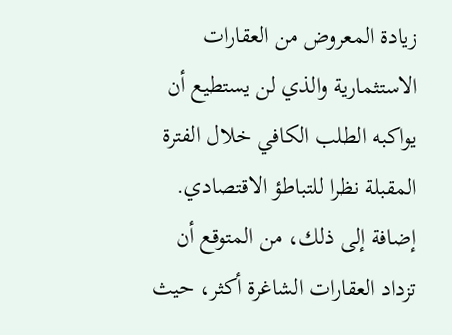زيادة المعروض من العقارات الاستثمارية والذي لن يستطيع أن يواكبه الطلب الكافي خلال الفترة المقبلة نظرا للتباطؤ الاقتصادي. إضافة إلى ذلك، من المتوقع أن تزداد العقارات الشاغرة أكثر، حيث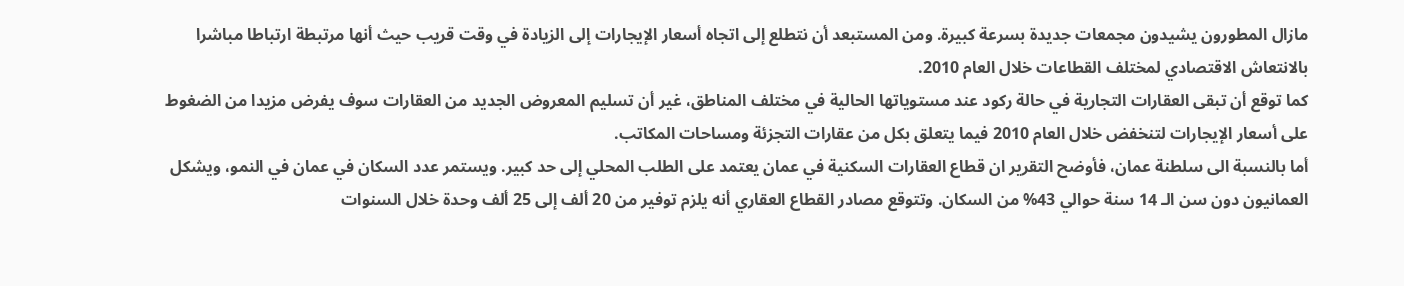مازال المطورون يشيدون مجمعات جديدة بسرعة كبيرة. ومن المستبعد أن نتطلع إلى اتجاه أسعار الإيجارات إلى الزيادة في وقت قريب حيث أنها مرتبطة ارتباطا مباشرا بالانتعاش الاقتصادي لمختلف القطاعات خلال العام 2010.
كما توقع أن تبقى العقارات التجارية في حالة ركود عند مستوياتها الحالية في مختلف المناطق، غير أن تسليم المعروض الجديد من العقارات سوف يفرض مزيدا من الضغوط على أسعار الإيجارات لتنخفض خلال العام 2010 فيما يتعلق بكل من عقارات التجزئة ومساحات المكاتب.
أما بالنسبة الى سلطنة عمان، فأوضح التقرير ان قطاع العقارات السكنية في عمان يعتمد على الطلب المحلي إلى حد كبير. ويستمر عدد السكان في عمان في النمو، ويشكل العمانيون دون سن الـ 14 سنة حوالي 43% من السكان. وتتوقع مصادر القطاع العقاري أنه يلزم توفير من 20 ألف إلى 25 ألف وحدة خلال السنوات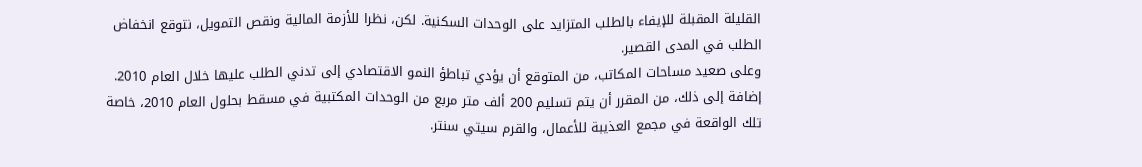القليلة المقبلة للإيفاء بالطلب المتزايد على الوحدات السكنية. لكن، نظرا للأزمة المالية ونقص التمويل، نتوقع انخفاض الطلب في المدى القصير.
وعلى صعيد مساحات المكاتب، من المتوقع أن يؤدي تباطؤ النمو الاقتصادي إلى تدني الطلب عليها خلال العام 2010. إضافة إلى ذلك، من المقرر أن يتم تسليم 200 ألف متر مربع من الوحدات المكتبية في مسقط بحلول العام 2010، خاصة تلك الواقعة في مجمع العذيبة للأعمال، والقرم سيتي سنتر.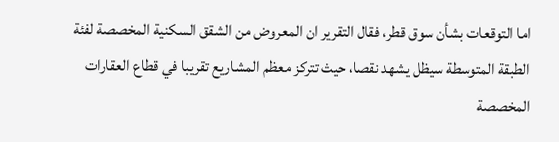اما التوقعات بشأن سوق قطر، فقال التقرير ان المعروض من الشقق السكنية المخصصة لفئة الطبقة المتوسطة سيظل يشهد نقصا، حيث تتركز معظم المشاريع تقريبا في قطاع العقارات المخصصة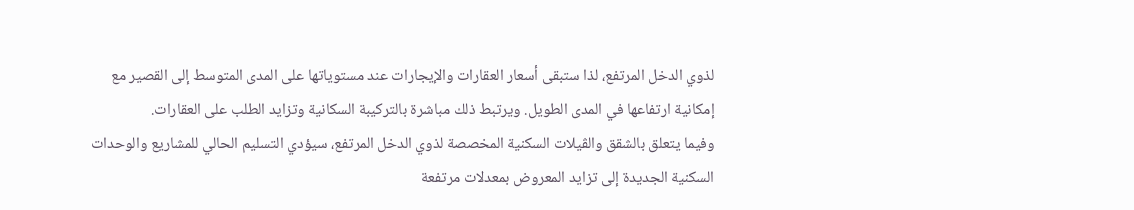لذوي الدخل المرتفع، لذا ستبقى أسعار العقارات والإيجارات عند مستوياتها على المدى المتوسط إلى القصير مع إمكانية ارتفاعها في المدى الطويل. ويرتبط ذلك مباشرة بالتركيبة السكانية وتزايد الطلب على العقارات.
وفيما يتعلق بالشقق والڤيلات السكنية المخصصة لذوي الدخل المرتفع، سيؤدي التسليم الحالي للمشاريع والوحدات السكنية الجديدة إلى تزايد المعروض بمعدلات مرتفعة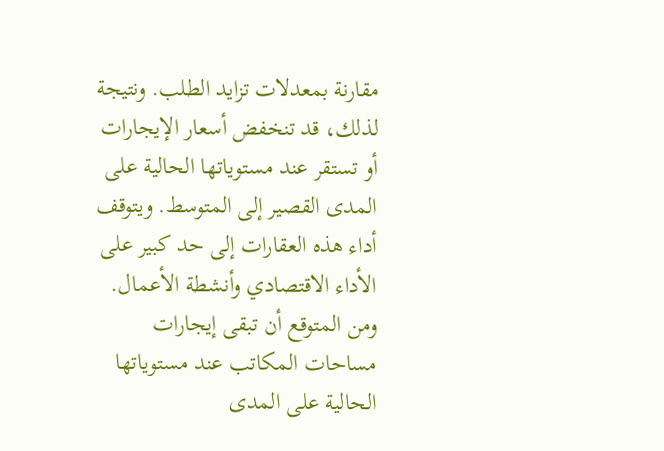مقارنة بمعدلات تزايد الطلب. ونتيجة لذلك، قد تنخفض أسعار الإيجارات أو تستقر عند مستوياتها الحالية على المدى القصير إلى المتوسط. ويتوقف أداء هذه العقارات إلى حد كبير على الأداء الاقتصادي وأنشطة الأعمال. ومن المتوقع أن تبقى إيجارات مساحات المكاتب عند مستوياتها الحالية على المدى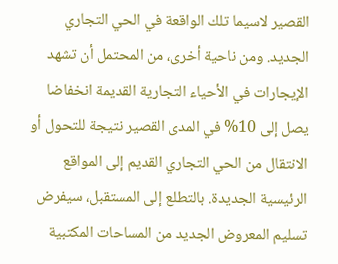القصير لاسيما تلك الواقعة في الحي التجاري الجديد. ومن ناحية أخرى، من المحتمل أن تشهد الإيجارات في الأحياء التجارية القديمة انخفاضا يصل إلى 10% في المدى القصير نتيجة للتحول أو الانتقال من الحي التجاري القديم إلى المواقع الرئيسية الجديدة. بالتطلع إلى المستقبل، سيفرض تسليم المعروض الجديد من المساحات المكتبية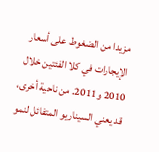مزيدا من الضغوط على أسعار الإيجارات في كلا الفئتين خلال 2010 و2011. من ناحية أخرى، قد يعني السيناريو المتفائل لنمو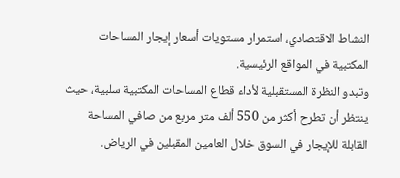النشاط الاقتصادي، استمرار مستويات أسعار إيجار المساحات المكتبية في المواقع الرئيسية.
وتبدو النظرة المستقبلية لأداء قطاع المساحات المكتبية سلبية، حيث ينتظر أن تطرح أكثر من 550 ألف متر مربع من صافي المساحة القابلة للإيجار في السوق خلال العامين المقبلين في الرياض.